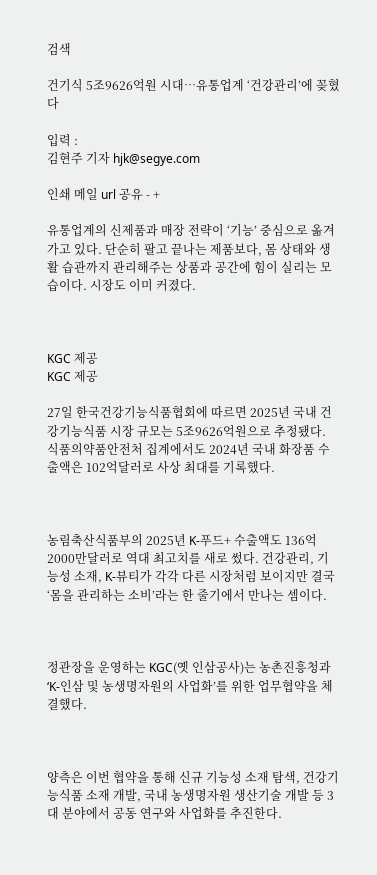검색

건기식 5조9626억원 시대…유통업계 ‘건강관리’에 꽂혔다

입력 :
김현주 기자 hjk@segye.com

인쇄 메일 url 공유 - +

유통업계의 신제품과 매장 전략이 ‘기능’ 중심으로 옮겨가고 있다. 단순히 팔고 끝나는 제품보다, 몸 상태와 생활 습관까지 관리해주는 상품과 공간에 힘이 실리는 모습이다. 시장도 이미 커졌다.



KGC 제공
KGC 제공

27일 한국건강기능식품협회에 따르면 2025년 국내 건강기능식품 시장 규모는 5조9626억원으로 추정됐다. 식품의약품안전처 집계에서도 2024년 국내 화장품 수출액은 102억달러로 사상 최대를 기록했다.



농림축산식품부의 2025년 K-푸드+ 수출액도 136억2000만달러로 역대 최고치를 새로 썼다. 건강관리, 기능성 소재, K-뷰티가 각각 다른 시장처럼 보이지만 결국 ‘몸을 관리하는 소비’라는 한 줄기에서 만나는 셈이다.



정관장을 운영하는 KGC(옛 인삼공사)는 농촌진흥청과 ‘K-인삼 및 농생명자원의 사업화’를 위한 업무협약을 체결했다.



양측은 이번 협약을 통해 신규 기능성 소재 탐색, 건강기능식품 소재 개발, 국내 농생명자원 생산기술 개발 등 3대 분야에서 공동 연구와 사업화를 추진한다.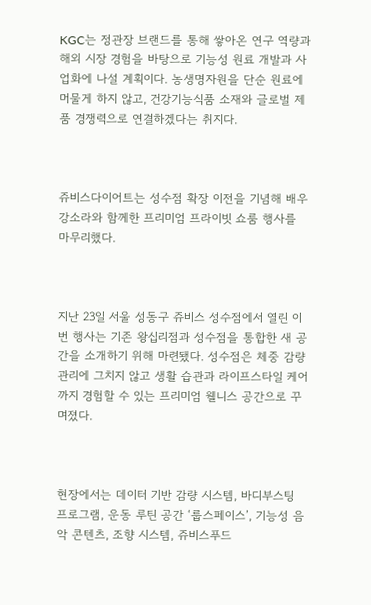KGC는 정관장 브랜드를 통해 쌓아온 연구 역량과 해외 시장 경험을 바탕으로 기능성 원료 개발과 사업화에 나설 계획이다. 농생명자원을 단순 원료에 머물게 하지 않고, 건강기능식품 소재와 글로벌 제품 경쟁력으로 연결하겠다는 취지다.



쥬비스다이어트는 성수점 확장 이전을 기념해 배우 강소라와 함께한 프리미엄 프라이빗 쇼룸 행사를 마무리했다.



지난 23일 서울 성동구 쥬비스 성수점에서 열린 이번 행사는 기존 왕십리점과 성수점을 통합한 새 공간을 소개하기 위해 마련됐다. 성수점은 체중 감량 관리에 그치지 않고 생활 습관과 라이프스타일 케어까지 경험할 수 있는 프리미엄 웰니스 공간으로 꾸며졌다.



현장에서는 데이터 기반 감량 시스템, 바디부스팅 프로그램, 운동 루틴 공간 ‘룹스페이스’, 기능성 음악 콘텐츠, 조향 시스템, 쥬비스푸드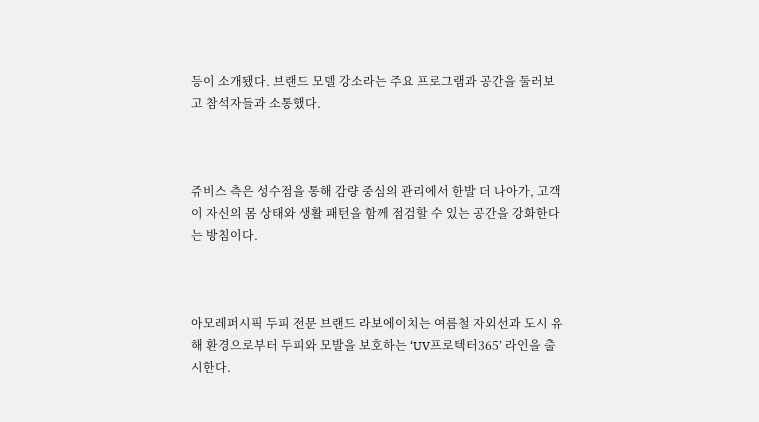등이 소개됐다. 브랜드 모델 강소라는 주요 프로그램과 공간을 둘러보고 참석자들과 소통했다.



쥬비스 측은 성수점을 통해 감량 중심의 관리에서 한발 더 나아가, 고객이 자신의 몸 상태와 생활 패턴을 함께 점검할 수 있는 공간을 강화한다는 방침이다.



아모레퍼시픽 두피 전문 브랜드 라보에이치는 여름철 자외선과 도시 유해 환경으로부터 두피와 모발을 보호하는 ‘UV프로텍터365’ 라인을 출시한다.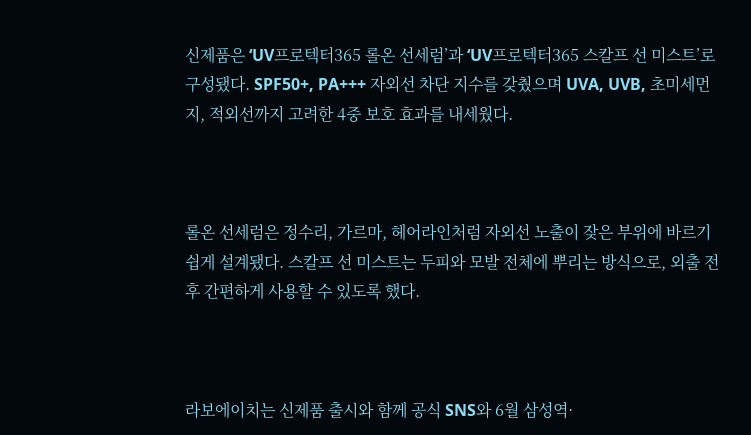신제품은 ‘UV프로텍터365 롤온 선세럼’과 ‘UV프로텍터365 스칼프 선 미스트’로 구성됐다. SPF50+, PA+++ 자외선 차단 지수를 갖췄으며 UVA, UVB, 초미세먼지, 적외선까지 고려한 4중 보호 효과를 내세웠다.



롤온 선세럼은 정수리, 가르마, 헤어라인처럼 자외선 노출이 잦은 부위에 바르기 쉽게 설계됐다. 스칼프 선 미스트는 두피와 모발 전체에 뿌리는 방식으로, 외출 전후 간편하게 사용할 수 있도록 했다.



라보에이치는 신제품 출시와 함께 공식 SNS와 6월 삼성역·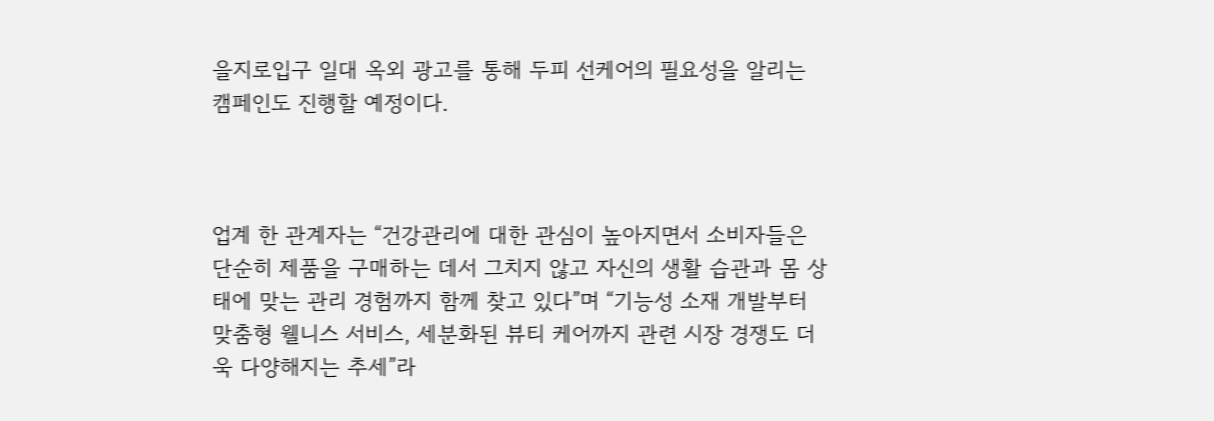을지로입구 일대 옥외 광고를 통해 두피 선케어의 필요성을 알리는 캠페인도 진행할 예정이다.



업계 한 관계자는 “건강관리에 대한 관심이 높아지면서 소비자들은 단순히 제품을 구매하는 데서 그치지 않고 자신의 생활 습관과 몸 상태에 맞는 관리 경험까지 함께 찾고 있다”며 “기능성 소재 개발부터 맞춤형 웰니스 서비스, 세분화된 뷰티 케어까지 관련 시장 경쟁도 더욱 다양해지는 추세”라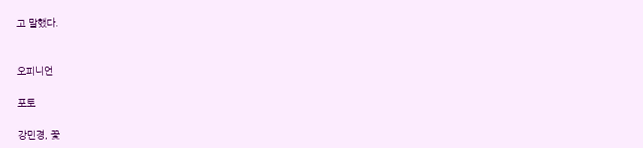고 말했다.


오피니언

포토

강민경, 꽃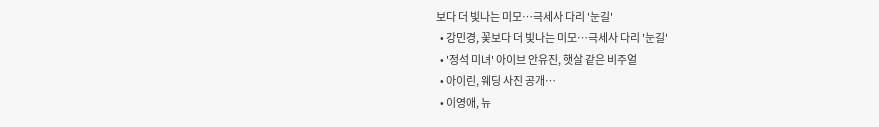보다 더 빛나는 미모…극세사 다리 '눈길'
  • 강민경, 꽃보다 더 빛나는 미모…극세사 다리 '눈길'
  • '정석 미녀' 아이브 안유진, 햇살 같은 비주얼
  • 아이린, 웨딩 사진 공개…
  • 이영애, 뉴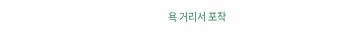욕 거리서 포착